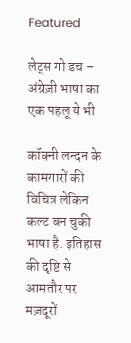Featured

लेट्स गो डच – अंग्रेज़ी भाषा का एक पहलू ये भी

कॉक्नी लन्दन के कामगारों की विचित्र लेकिन कल्ट बन चुकी भाषा है. इतिहास की दृष्टि से आमतौर पर मज़दूरों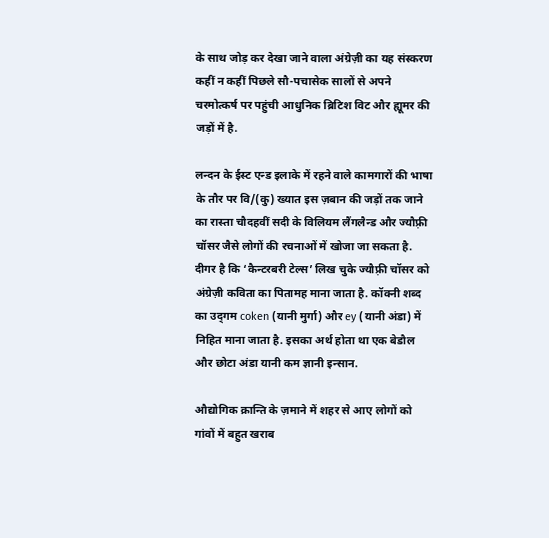के साथ जोड़ कर देखा जाने वाला अंग्रेज़ी का यह संस्करण कहीं न कहीं पिछले सौ-पचासेक सालों से अपने चरमोत्कर्ष पर पहुंची आधुनिक ब्रिटिश विट और ह्यूमर की जड़ों में है.

लन्दन के ईस्ट एन्ड इलाके में रहने वाले कामगारों की भाषा के तौर पर वि/(कु) ख्यात इस ज़बान की जड़ों तक जाने का रास्ता चौदहवीं सदी के विलियम लैंगलैन्ड और ज्यौफ़्री चॉसर जैसे लोगों की रचनाओं में खोजा जा सकता है. दीगर है कि ‘कैन्टरबरी टेल्स’ लिख चुके ज्यौफ़्री चॉसर को अंग्रेज़ी कविता का पितामह माना जाता है. कॉक्नी शब्द का उद्‍गम coken (यानी मुर्गा) और ey (यानी अंडा) में निहित माना जाता है. इसका अर्थ होता था एक बेडौल और छोटा अंडा यानी कम ज्ञानी इन्सान.

औद्योगिक क्रान्ति के ज़माने में शहर से आए लोगों को गांवों में बहुत खराब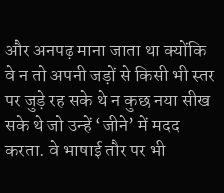और अनपढ़ माना जाता था क्योंकि वे न तो अपनी जड़ों से किसी भी स्तर पर जुड़े रह सके थे न कुछ नया सीख सके थे जो उन्हें ‘जीने’ में मदद करता. वे भाषाई तौर पर भी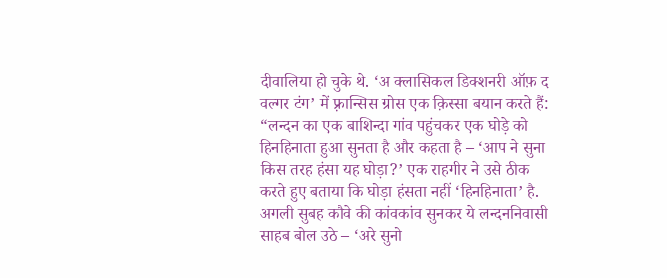दीवालिया हो चुके थे. ‘अ क्लासिकल डिक्शनरी ऑफ़ द वल्गर टंग’ में फ़्रान्सिस ग्रोस एक क़िस्सा बयान करते हैं: “लन्दन का एक बाशिन्दा गांव पहुंचकर एक घोड़े को हिनहिनाता हुआ सुनता है और कहता है – ‘आप ने सुना किस तरह हंसा यह घोड़ा?’ एक राहगीर ने उसे ठीक करते हुए बताया कि घोड़ा हंसता नहीं ‘हिनहिनाता’ है. अगली सुबह कौवे की कांवकांव सुनकर ये लन्दननिवासी साहब बोल उठे – ‘अरे सुनो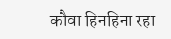कौवा हिनहिना रहा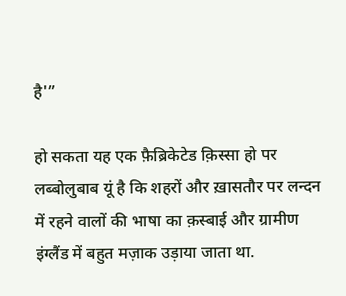है'”

हो सकता यह एक फ़ैब्रिकेटेड क़िस्सा हो पर लब्बोलुबाब यूं है कि शहरों और ख़ासतौर पर लन्दन में रहने वालों की भाषा का क़स्बाई और ग्रामीण इंग्लैंड में बहुत मज़ाक उड़ाया जाता था.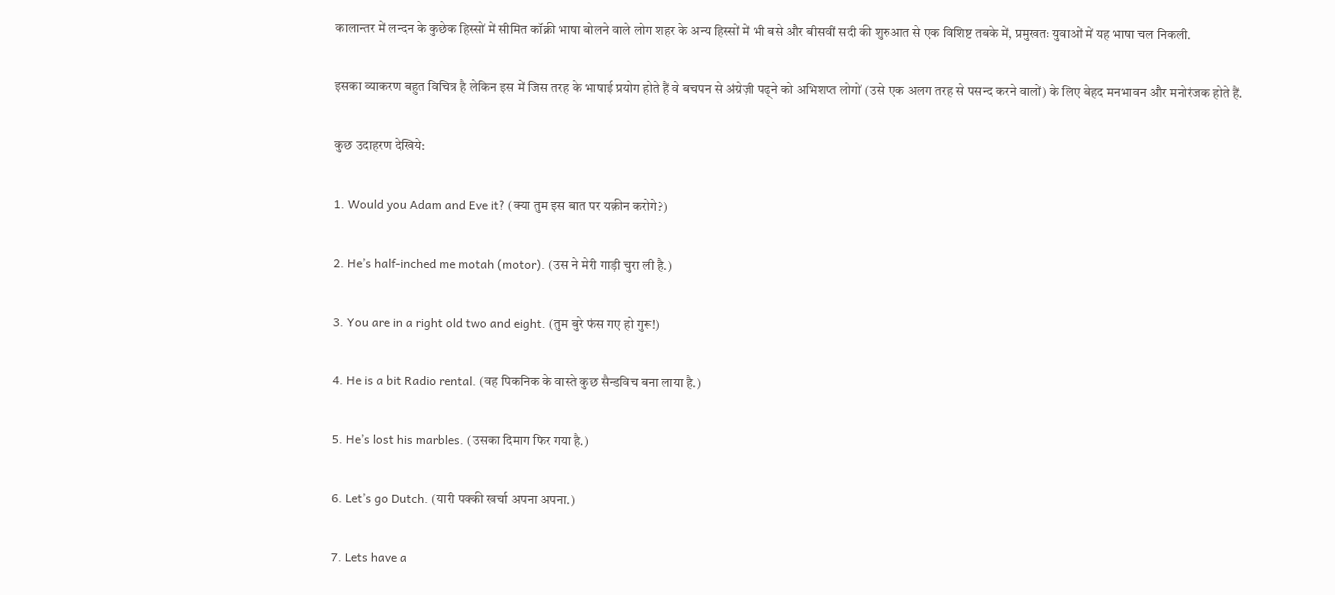कालान्तर में लन्दन के कुछेक हिस्सों में सीमित कॉक्नी भाषा बोलने वाले लोग शहर के अन्य हिस्सों में भी बसे और बीसवीं सदी की शुरुआत से एक विशिष्ट तबके में, प्रमुखतः युवाओं में यह भाषा चल निकली.

इसका व्याकरण बहुत विचित्र है लेकिन इस में जिस तरह के भाषाई प्रयोग होते हैं वे बचपन से अंग्रेज़ी पढ़्ने को अभिशप्त लोगों (उसे एक अलग तरह से पसन्द करने वालों) के लिए बेहद मनभावन और मनोरंजक होते हैं.

कुछ उदाहरण देखिये:

1. Would you Adam and Eve it? (क्या तुम इस बात पर यक़ीन करोगे?)

2. He’s half-inched me motah (motor). (उस ने मेरी गाड़ी चुरा ली है.)

3. You are in a right old two and eight. (तुम बुरे फंस गए हो गुरू!)

4. He is a bit Radio rental. (वह पिकनिक के वास्ते कुछ सैन्डविच बना लाया है.)

5. He’s lost his marbles. (उसका दिमाग फिर गया है.)

6. Let’s go Dutch. (यारी पक्की खर्चा अपना अपना.)

7. Lets have a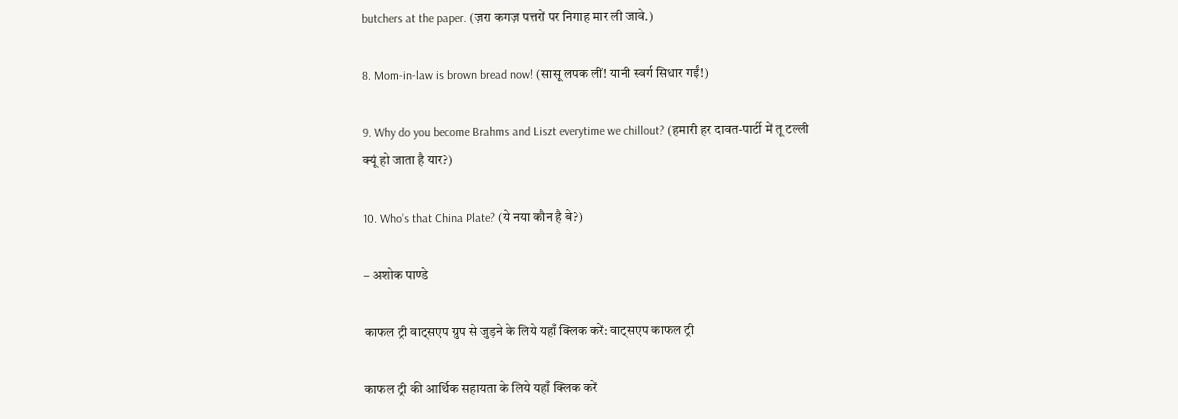butchers at the paper. (ज़रा कगज़ पत्तरों पर निगाह मार ली जावे.)

8. Mom-in-law is brown bread now! (सासू लपक लीं! यानी स्वर्ग सिधार गईं!)

9. Why do you become Brahms and Liszt everytime we chillout? (हमारी हर दावत-पार्टी में तू टल्ली
क्यूं हो जाता है यार?)

10. Who’s that China Plate? (ये नया कौन है बे?)

– अशोक पाण्डे

काफल ट्री वाट्सएप ग्रुप से जुड़ने के लिये यहाँ क्लिक करें: वाट्सएप काफल ट्री

काफल ट्री की आर्थिक सहायता के लिये यहाँ क्लिक करें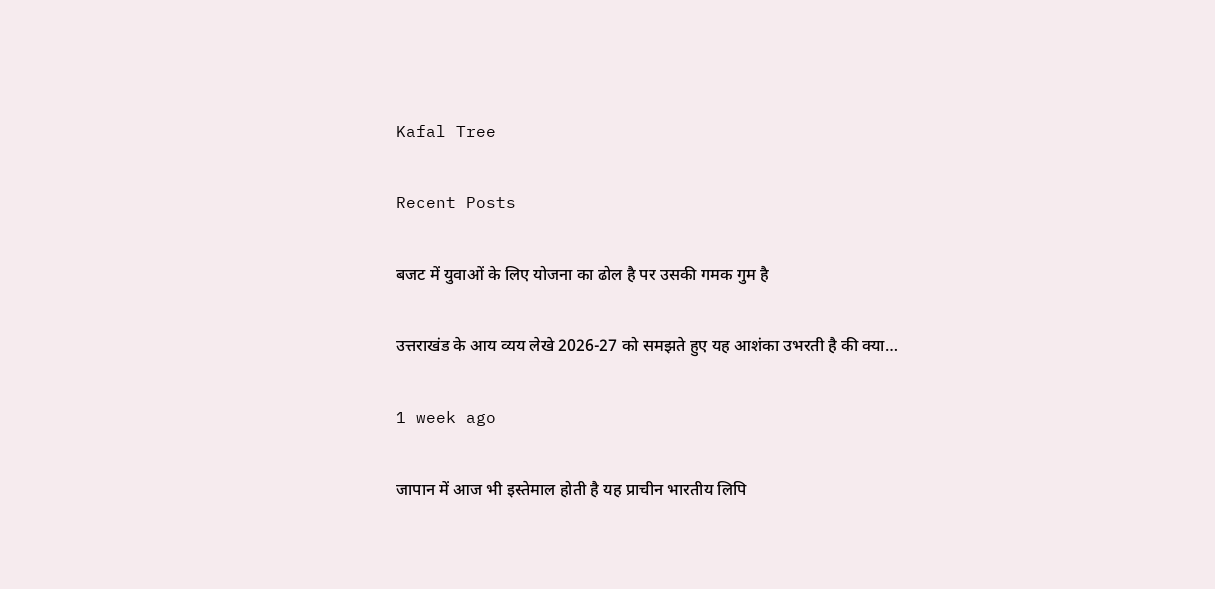Kafal Tree

Recent Posts

बजट में युवाओं के लिए योजना का ढोल है पर उसकी गमक गुम है

उत्तराखंड के आय व्यय लेखे 2026-27 को समझते हुए यह आशंका उभरती है की क्या…

1 week ago

जापान में आज भी इस्तेमाल होती है यह प्राचीन भारतीय लिपि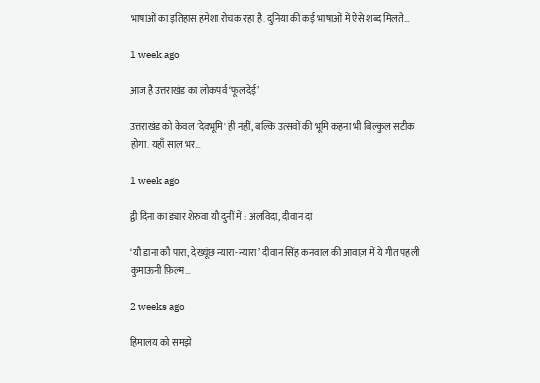भाषाओं का इतिहास हमेशा रोचक रहा है. दुनिया की कई भाषाओं में ऐसे शब्द मिलते…

1 week ago

आज है उत्तराखंड का लोकपर्व ‘फूलदेई’

उत्तराखंड को केवल 'देवभूमि' ही नहीं, बल्कि उत्सवों की भूमि कहना भी बिल्कुल सटीक होगा. यहाँ साल भर…

1 week ago

द्वी दिना का ड्यार शेरुवा यौ दुनीं में : अलविदा, दीवान दा

‘यौ डाना कौ पारा, देख्यूंछ न्यारा-न्यारा’ दीवान सिंह कनवाल की आवाज़ में ये गीत पहली कुमाऊनी फ़िल्म…

2 weeks ago

हिमालय को समझे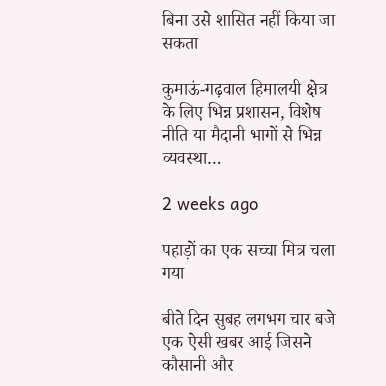बिना उसे शासित नहीं किया जा सकता

कुमाऊं-गढ़वाल हिमालयी क्षेत्र के लिए भिन्न प्रशासन, विशेष नीति या मैदानी भागों से भिन्न व्यवस्था…

2 weeks ago

पहाड़ों का एक सच्चा मित्र चला गया

बीते दिन सुबह लगभग चार बजे एक ऐसी खबर आई जिसने कौसानी और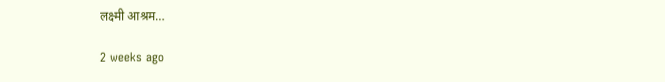लक्ष्मी आश्रम…

2 weeks ago